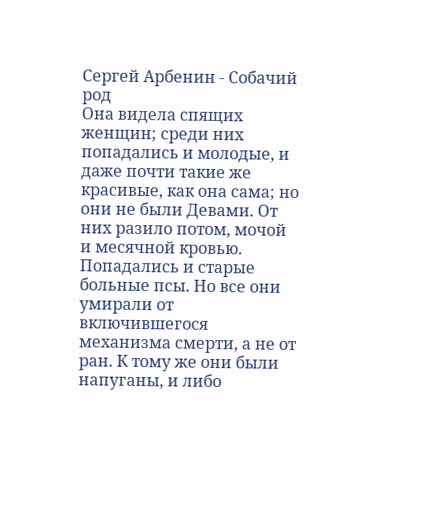Сергей Арбенин - Собачий род
Она видела спящих женщин; среди них попадались и молодые, и даже почти такие же красивые, как она сама; но они не были Девами. От них разило потом, мочой и месячной кровью.
Попадались и старые больные псы. Но все они умирали от включившегося механизма смерти, а не от ран. К тому же они были напуганы, и либо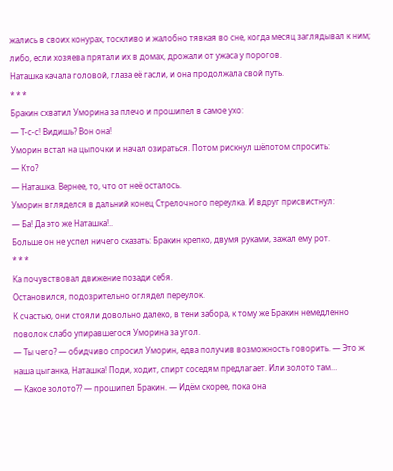жались в своих конурах, тоскливо и жалобно тявкая во сне, когда месяц заглядывал к ним; либо, если хозяева прятали их в домах, дрожали от ужаса у порогов.
Наташка качала головой, глаза её гасли, и она продолжала свой путь.
* * *
Бракин схватил Уморина за плечо и прошипел в самое ухо:
— Т-с-с! Видишь? Вон она!
Уморин встал на цыпочки и начал озираться. Потом рискнул шёпотом спросить:
— Кто?
— Наташка. Вернее, то, что от неё осталось.
Уморин вгляделся в дальний конец Стрелочного переулка. И вдруг присвистнул:
— Ба! Да это же Наташка!..
Больше он не успел ничего сказать: Бракин крепко, двумя руками, зажал ему рот.
* * *
Ка почувствовал движение позади себя.
Остановился, подозрительно оглядел переулок.
К счастью, они стояли довольно далеко, в тени забора, к тому же Бракин немедленно поволок слабо упиравшегося Уморина за угол.
— Ты чего? — обидчиво спросил Уморин, едва получив возможность говорить. — Это ж наша цыганка, Наташка! Поди, ходит, спирт соседям предлагает. Или золото там…
— Какое золото?? — прошипел Бракин. — Идём скорее, пока она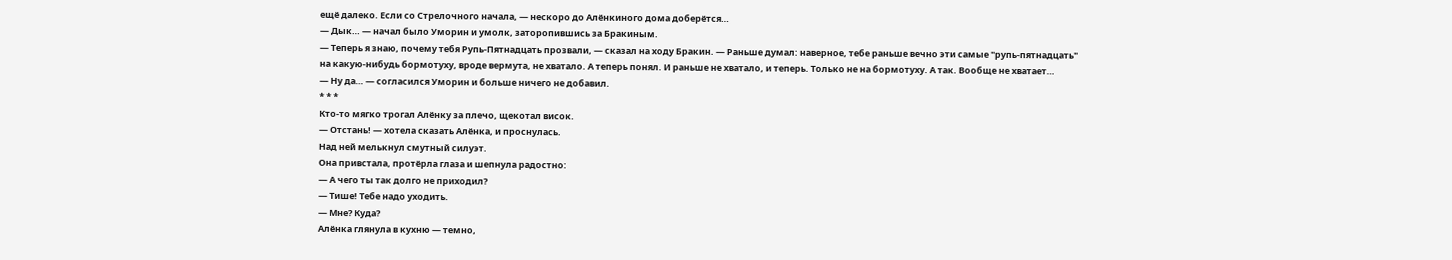ещё далеко. Если со Стрелочного начала, — нескоро до Алёнкиного дома доберётся…
— Дык… — начал было Уморин и умолк, заторопившись за Бракиным.
— Теперь я знаю, почему тебя Рупь-Пятнадцать прозвали, — сказал на ходу Бракин. — Раньше думал: наверное, тебе раньше вечно эти самые "рупь-пятнадцать" на какую-нибудь бормотуху, вроде вермута, не хватало. А теперь понял. И раньше не хватало, и теперь. Только не на бормотуху. А так. Вообще не хватает…
— Ну да… — согласился Уморин и больше ничего не добавил.
* * *
Кто-то мягко трогал Алёнку за плечо, щекотал висок.
— Отстань! — хотела сказать Алёнка, и проснулась.
Над ней мелькнул смутный силуэт.
Она привстала, протёрла глаза и шепнула радостно:
— А чего ты так долго не приходил?
— Тише! Тебе надо уходить.
— Мне? Куда?
Алёнка глянула в кухню — темно,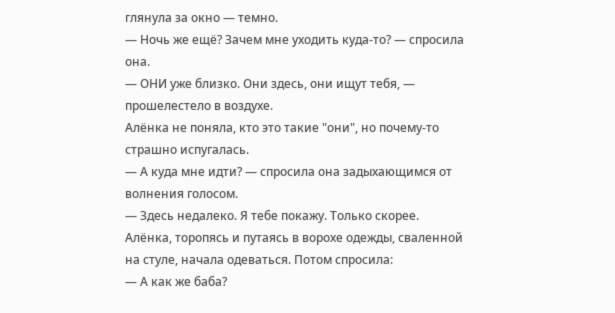глянула за окно — темно.
— Ночь же ещё? Зачем мне уходить куда-то? — спросила она.
— ОНИ уже близко. Они здесь, они ищут тебя, — прошелестело в воздухе.
Алёнка не поняла, кто это такие "они", но почему-то страшно испугалась.
— А куда мне идти? — спросила она задыхающимся от волнения голосом.
— Здесь недалеко. Я тебе покажу. Только скорее.
Алёнка, торопясь и путаясь в ворохе одежды, сваленной на стуле, начала одеваться. Потом спросила:
— А как же баба?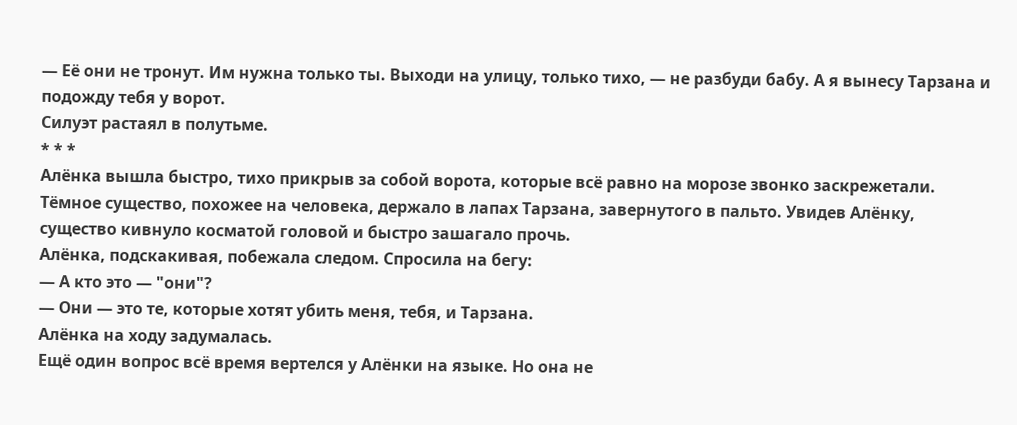— Её они не тронут. Им нужна только ты. Выходи на улицу, только тихо, — не разбуди бабу. А я вынесу Тарзана и подожду тебя у ворот.
Силуэт растаял в полутьме.
* * *
Алёнка вышла быстро, тихо прикрыв за собой ворота, которые всё равно на морозе звонко заскрежетали.
Тёмное существо, похожее на человека, держало в лапах Тарзана, завернутого в пальто. Увидев Алёнку, существо кивнуло косматой головой и быстро зашагало прочь.
Алёнка, подскакивая, побежала следом. Спросила на бегу:
— А кто это — "они"?
— Они — это те, которые хотят убить меня, тебя, и Тарзана.
Алёнка на ходу задумалась.
Ещё один вопрос всё время вертелся у Алёнки на языке. Но она не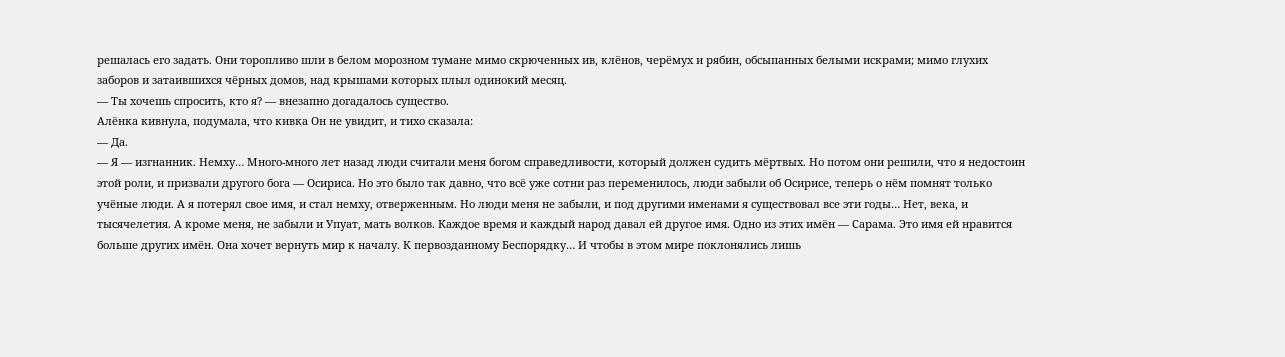решалась его задать. Они торопливо шли в белом морозном тумане мимо скрюченных ив, клёнов, черёмух и рябин, обсыпанных белыми искрами; мимо глухих заборов и затаившихся чёрных домов, над крышами которых плыл одинокий месяц.
— Ты хочешь спросить, кто я? — внезапно догадалось существо.
Алёнка кивнула, подумала, что кивка Он не увидит, и тихо сказала:
— Да.
— Я — изгнанник. Немху… Много-много лет назад люди считали меня богом справедливости, который должен судить мёртвых. Но потом они решили, что я недостоин этой роли, и призвали другого бога — Осириса. Но это было так давно, что всё уже сотни раз переменилось, люди забыли об Осирисе, теперь о нём помнят только учёные люди. А я потерял свое имя, и стал немху, отверженным. Но люди меня не забыли, и под другими именами я существовал все эти годы… Нет, века, и тысячелетия. А кроме меня, не забыли и Упуат, мать волков. Каждое время и каждый народ давал ей другое имя. Одно из этих имён — Сарама. Это имя ей нравится больше других имён. Она хочет вернуть мир к началу. К первозданному Беспорядку… И чтобы в этом мире поклонялись лишь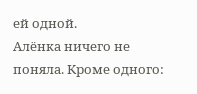ей одной.
Алёнка ничего не поняла. Кроме одного: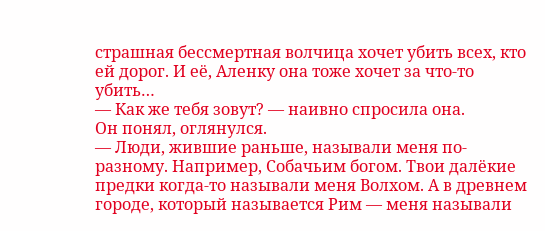страшная бессмертная волчица хочет убить всех, кто ей дорог. И её, Аленку она тоже хочет за что-то убить…
— Как же тебя зовут? — наивно спросила она.
Он понял, оглянулся.
— Люди, жившие раньше, называли меня по-разному. Например, Собачьим богом. Твои далёкие предки когда-то называли меня Волхом. А в древнем городе, который называется Рим — меня называли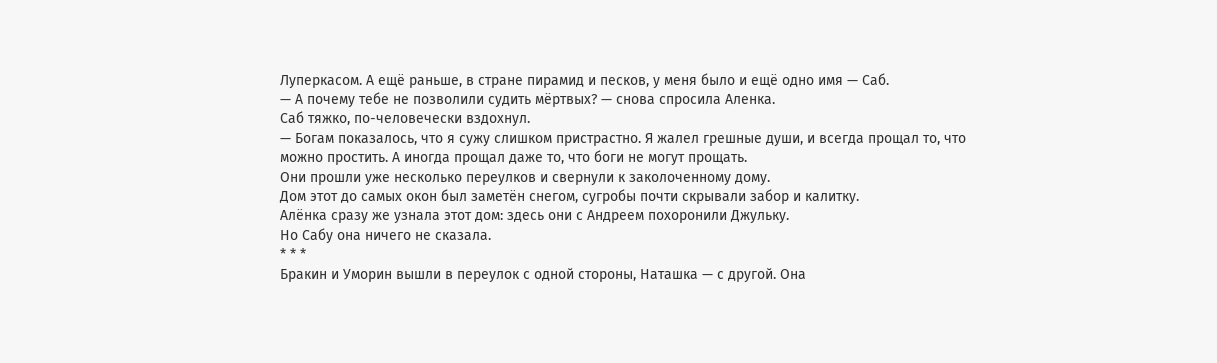Луперкасом. А ещё раньше, в стране пирамид и песков, у меня было и ещё одно имя — Саб.
— А почему тебе не позволили судить мёртвых? — снова спросила Аленка.
Саб тяжко, по-человечески вздохнул.
— Богам показалось, что я сужу слишком пристрастно. Я жалел грешные души, и всегда прощал то, что можно простить. А иногда прощал даже то, что боги не могут прощать.
Они прошли уже несколько переулков и свернули к заколоченному дому.
Дом этот до самых окон был заметён снегом, сугробы почти скрывали забор и калитку.
Алёнка сразу же узнала этот дом: здесь они с Андреем похоронили Джульку.
Но Сабу она ничего не сказала.
* * *
Бракин и Уморин вышли в переулок с одной стороны, Наташка — с другой. Она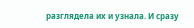разглядела их и узнала. И сразу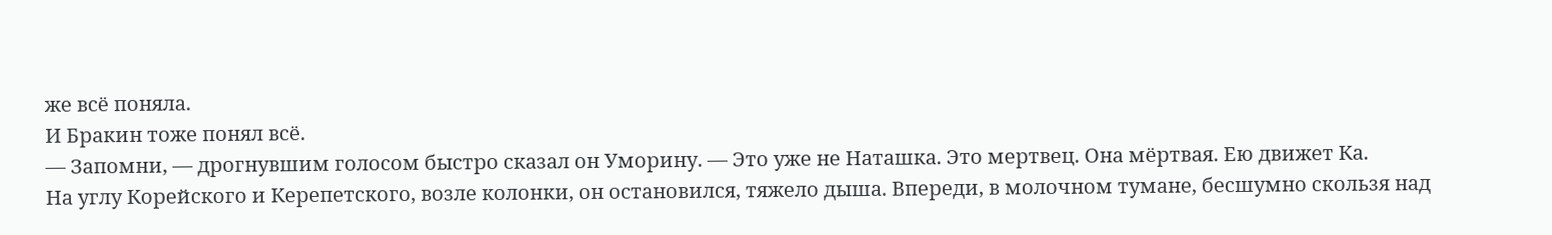же всё поняла.
И Бракин тоже понял всё.
— Запомни, — дрогнувшим голосом быстро сказал он Уморину. — Это уже не Наташка. Это мертвец. Она мёртвая. Ею движет Ка.
На углу Корейского и Керепетского, возле колонки, он остановился, тяжело дыша. Впереди, в молочном тумане, бесшумно скользя над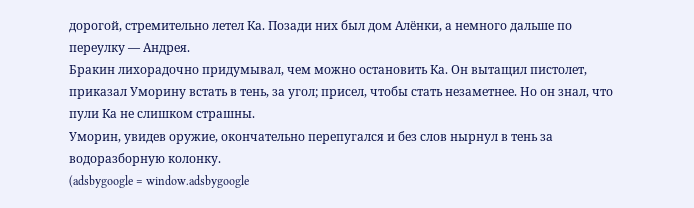дорогой, стремительно летел Ка. Позади них был дом Алёнки, а немного дальше по переулку — Андрея.
Бракин лихорадочно придумывал, чем можно остановить Ка. Он вытащил пистолет, приказал Уморину встать в тень, за угол; присел, чтобы стать незаметнее. Но он знал, что пули Ка не слишком страшны.
Уморин, увидев оружие, окончательно перепугался и без слов нырнул в тень за водоразборную колонку.
(adsbygoogle = window.adsbygoogle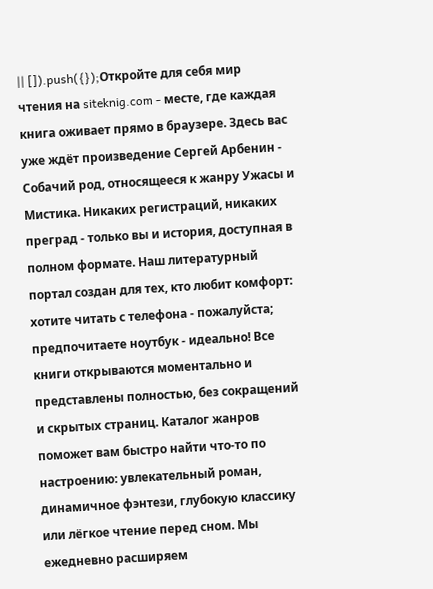|| []).push({});Откройте для себя мир чтения на siteknig.com - месте, где каждая книга оживает прямо в браузере. Здесь вас уже ждёт произведение Сергей Арбенин - Собачий род, относящееся к жанру Ужасы и Мистика. Никаких регистраций, никаких преград - только вы и история, доступная в полном формате. Наш литературный портал создан для тех, кто любит комфорт: хотите читать с телефона - пожалуйста; предпочитаете ноутбук - идеально! Все книги открываются моментально и представлены полностью, без сокращений и скрытых страниц. Каталог жанров поможет вам быстро найти что-то по настроению: увлекательный роман, динамичное фэнтези, глубокую классику или лёгкое чтение перед сном. Мы ежедневно расширяем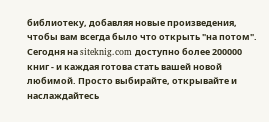библиотеку, добавляя новые произведения, чтобы вам всегда было что открыть "на потом". Сегодня на siteknig.com доступно более 200000 книг - и каждая готова стать вашей новой любимой. Просто выбирайте, открывайте и наслаждайтесь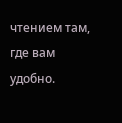чтением там, где вам удобно.